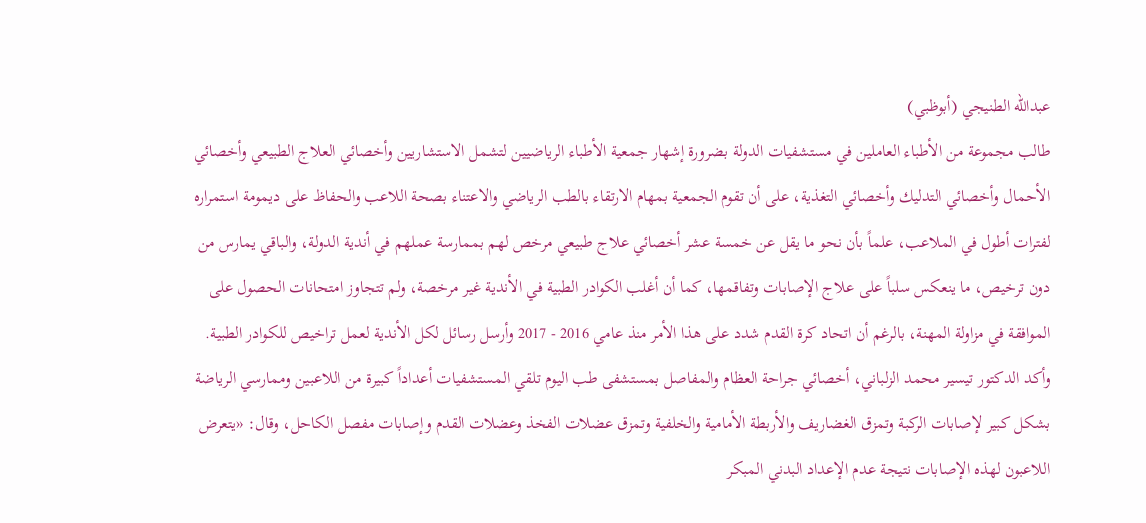عبدالله الطنيجي (أبوظبي)
طالب مجموعة من الأطباء العاملين في مستشفيات الدولة بضرورة إشهار جمعية الأطباء الرياضيين لتشمل الاستشاريين وأخصائي العلاج الطبيعي وأخصائي الأحمال وأخصائي التدليك وأخصائي التغذية، على أن تقوم الجمعية بمهام الارتقاء بالطب الرياضي والاعتناء بصحة اللاعب والحفاظ على ديمومة استمراره لفترات أطول في الملاعب، علماً بأن نحو ما يقل عن خمسة عشر أخصائي علاج طبيعي مرخص لهم بممارسة عملهم في أندية الدولة، والباقي يمارس من دون ترخيص، ما ينعكس سلباً على علاج الإصابات وتفاقمها، كما أن أغلب الكوادر الطبية في الأندية غير مرخصة، ولم تتجاوز امتحانات الحصول على الموافقة في مزاولة المهنة، بالرغم أن اتحاد كرة القدم شدد على هذا الأمر منذ عامي 2016 - 2017 وأرسل رسائل لكل الأندية لعمل تراخيص للكوادر الطبية.
وأكد الدكتور تيسير محمد الزلباني، أخصائي جراحة العظام والمفاصل بمستشفى طب اليوم تلقي المستشفيات أعداداً كبيرة من اللاعبين وممارسي الرياضة بشكل كبير لإصابات الركبة وتمزق الغضاريف والأربطة الأمامية والخلفية وتمزق عضلات الفخذ وعضلات القدم وإصابات مفصل الكاحل، وقال: «يتعرض اللاعبون لهذه الإصابات نتيجة عدم الإعداد البدني المبكر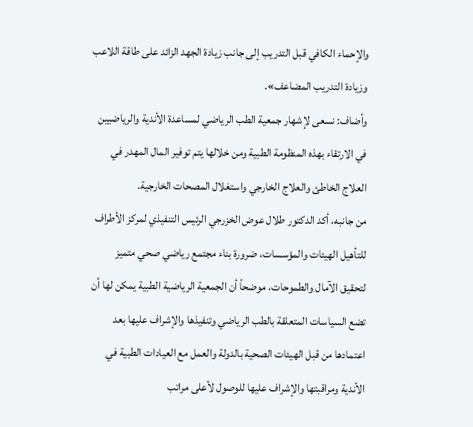والإحماء الكافي قبل التدريب إلى جانب زيادة الجهد الزائد على طاقة اللاعب وزيادة التدريب المضاعف».
وأضاف: نسعى لإشهار جمعية الطب الرياضي لمساعدة الأندية والرياضيين في الارتقاء بهذه المنظومة الطبية ومن خلالها يتم توفير المال المهدر في العلاج الخاطئ والعلاج الخارجي واستغلال المصحات الخارجية.
من جانبه، أكد الدكتور طلال عوض الخزرجي الرئيس التنفيذي لمركز الأطراف للتأهيل الهيئات والمؤسسات، ضرورة بناء مجتمع رياضي صحي متميز لتحقيق الآمال والطموحات، موضحاً أن الجمعية الرياضية الطبية يمكن لها أن تضع السياسات المتعلقة بالطب الرياضي وتنفيذها والإشراف عليها بعد اعتمادها من قبل الهيئات الصحية بالدولة والعمل مع العيادات الطبية في الأندية ومراقبتها والإشراف عليها للوصول لأعلى مراتب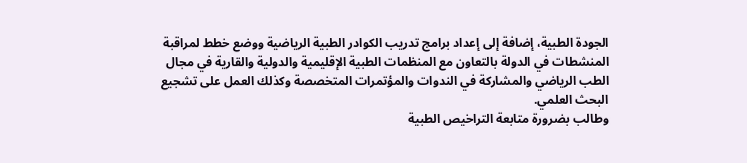الجودة الطبية، إضافة إلى إعداد برامج تدريب الكوادر الطبية الرياضية ووضع خطط لمراقبة المنشطات في الدولة بالتعاون مع المنظمات الطبية الإقليمية والدولية والقارية في مجال الطب الرياضي والمشاركة في الندوات والمؤتمرات المتخصصة وكذلك العمل على تشجيع البحث العلمي.
وطالب بضرورة متابعة التراخيص الطبية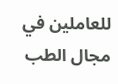للعاملين في مجال الطب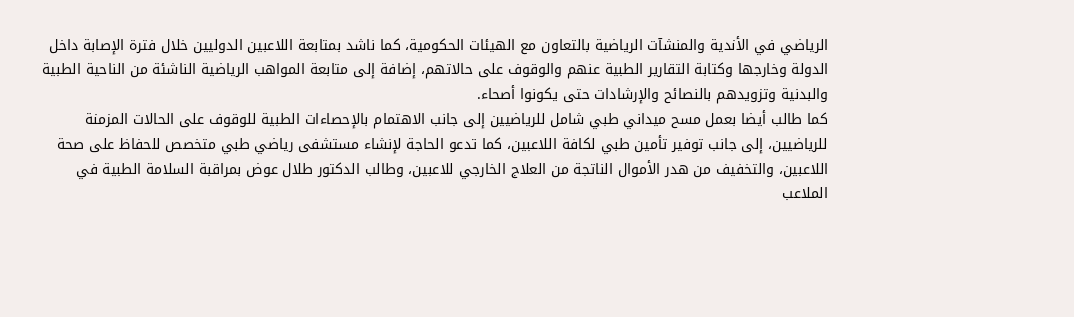الرياضي في الأندية والمنشآت الرياضية بالتعاون مع الهيئات الحكومية، كما ناشد بمتابعة اللاعبين الدوليين خلال فترة الإصابة داخل الدولة وخارجها وكتابة التقارير الطبية عنهم والوقوف على حالاتهم، إضافة إلى متابعة المواهب الرياضية الناشئة من الناحية الطبية والبدنية وتزويدهم بالنصائح والإرشادات حتى يكونوا أصحاء.
كما طالب أيضا بعمل مسح ميداني طبي شامل للرياضيين إلى جانب الاهتمام بالإحصاءات الطبية للوقوف على الحالات المزمنة للرياضيين، إلى جانب توفير تأمين طبي لكافة اللاعبين، كما تدعو الحاجة لإنشاء مستشفى رياضي طبي متخصص للحفاظ على صحة اللاعبين، والتخفيف من هدر الأموال الناتجة من العلاج الخارجي للاعبين، وطالب الدكتور طلال عوض بمراقبة السلامة الطبية في الملاعب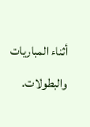أثناء المباريات والبطولات.